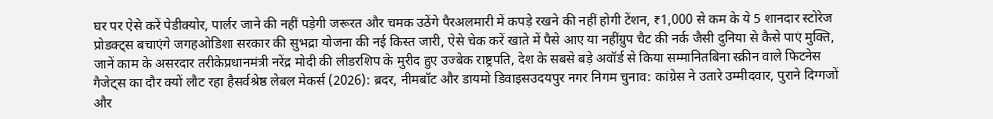घर पर ऐसे करें पेडीक्योर, पार्लर जाने की नहीं पड़ेगी जरूरत और चमक उठेंगे पैरअलमारी में कपड़े रखने की नहीं होगी टेंशन, ₹1,000 से कम के ये 5 शानदार स्टोरेज प्रोडक्ट्स बचाएंगे जगहओडिशा सरकार की सुभद्रा योजना की नई किस्त जारी, ऐसे चेक करें खाते में पैसे आए या नहींग्रुप चैट की नर्क जैसी दुनिया से कैसे पाएं मुक्ति, जानें काम के असरदार तरीकेप्रधानमंत्री नरेंद्र मोदी की लीडरशिप के मुरीद हुए उज्बेक राष्ट्रपति, देश के सबसे बड़े अवॉर्ड से किया सम्मानितबिना स्क्रीन वाले फिटनेस गैजेट्स का दौर क्यों लौट रहा हैसर्वश्रेष्ठ लेबल मेकर्स (2026): ब्रदर, नीमबॉट और डायमो डिवाइसउदयपुर नगर निगम चुनाव: कांग्रेस ने उतारे उम्मीदवार, पुराने दिग्गजों और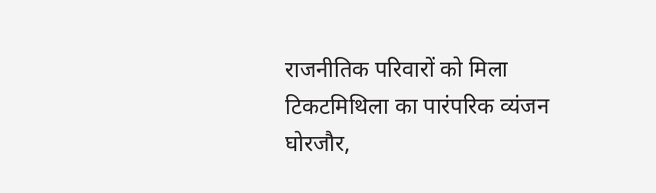राजनीतिक परिवारों को मिला टिकटमिथिला का पारंपरिक व्यंजन घोरजौर,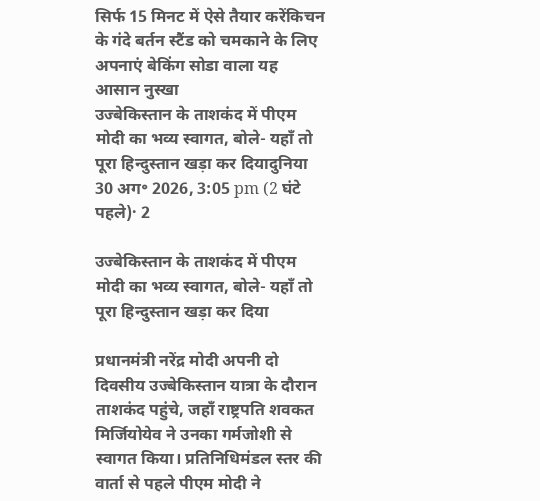सिर्फ 15 मिनट में ऐसे तैयार करेंकिचन के गंदे बर्तन स्टैंड को चमकाने के लिए अपनाएं बेकिंग सोडा वाला यह आसान नुस्खा
उज्बेकिस्तान के ताशकंद में पीएम मोदी का भव्य स्वागत, बोले- यहाँ तो पूरा हिन्दुस्तान खड़ा कर दियादुनिया
30 अग॰ 2026, 3:05 pm (2 घंटे पहले)· 2

उज्बेकिस्तान के ताशकंद में पीएम मोदी का भव्य स्वागत, बोले- यहाँ तो पूरा हिन्दुस्तान खड़ा कर दिया

प्रधानमंत्री नरेंद्र मोदी अपनी दो दिवसीय उज्बेकिस्तान यात्रा के दौरान ताशकंद पहुंचे, जहाँ राष्ट्रपति शवकत मिर्जियोयेव ने उनका गर्मजोशी से स्वागत किया। प्रतिनिधिमंडल स्तर की वार्ता से पहले पीएम मोदी ने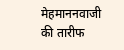मेहमाननवाजी की तारीफ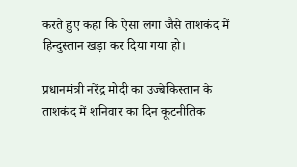करते हुए कहा कि ऐसा लगा जैसे ताशकंद में हिन्दुस्तान खड़ा कर दिया गया हो।

प्रधानमंत्री नरेंद्र मोदी का उज्बेकिस्तान के ताशकंद में शनिवार का दिन कूटनीतिक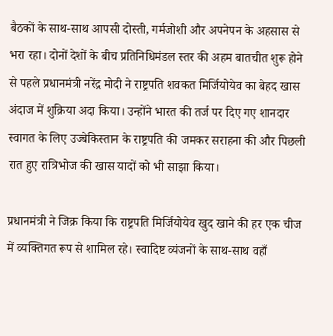बैठकों के साथ-साथ आपसी दोस्ती, गर्मजोशी और अपनेपन के अहसास से भरा रहा। दोनों देशों के बीच प्रतिनिधिमंडल स्तर की अहम बातचीत शुरू होने से पहले प्रधानमंत्री नरेंद्र मोदी ने राष्ट्रपति शवकत मिर्जियोयेव का बेहद खास अंदाज में शुक्रिया अदा किया। उन्होंने भारत की तर्ज पर दिए गए शानदार स्वागत के लिए उज्बेकिस्तान के राष्ट्रपति की जमकर सराहना की और पिछली रात हुए रात्रिभोज की खास यादों को भी साझा किया।

प्रधानमंत्री ने जिक्र किया कि राष्ट्रपति मिर्जियोयेव खुद खाने की हर एक चीज में व्यक्तिगत रूप से शामिल रहे। स्वादिष्ट व्यंजनों के साथ-साथ वहाँ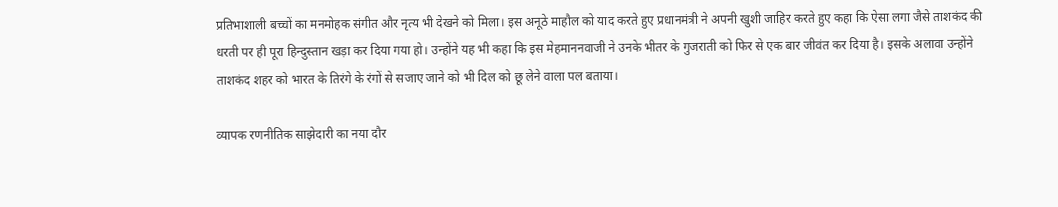प्रतिभाशाली बच्चों का मनमोहक संगीत और नृत्य भी देखने को मिला। इस अनूठे माहौल को याद करते हुए प्रधानमंत्री ने अपनी खुशी जाहिर करते हुए कहा कि ऐसा लगा जैसे ताशकंद की धरती पर ही पूरा हिन्दुस्तान खड़ा कर दिया गया हो। उन्होंने यह भी कहा कि इस मेहमाननवाजी ने उनके भीतर के गुजराती को फिर से एक बार जीवंत कर दिया है। इसके अलावा उन्होंने ताशकंद शहर को भारत के तिरंगे के रंगों से सजाए जाने को भी दिल को छू लेने वाला पल बताया।

व्यापक रणनीतिक साझेदारी का नया दौर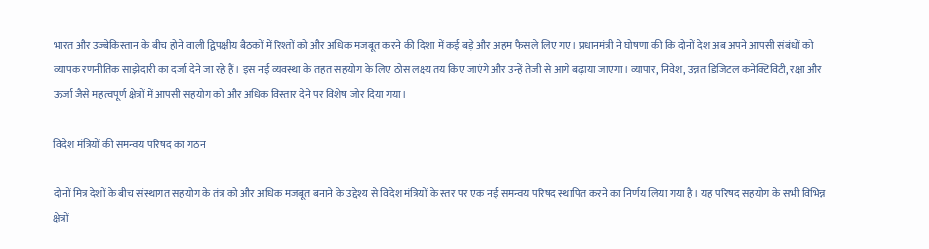भारत और उज्बेकिस्तान के बीच होने वाली द्विपक्षीय बैठकों में रिश्तों को और अधिक मजबूत करने की दिशा में कई बड़े और अहम फैसले लिए गए। प्रधानमंत्री ने घोषणा की कि दोनों देश अब अपने आपसी संबंधों को व्यापक रणनीतिक साझेदारी का दर्जा देने जा रहे हैं। इस नई व्यवस्था के तहत सहयोग के लिए ठोस लक्ष्य तय किए जाएंगे और उन्हें तेजी से आगे बढ़ाया जाएगा। व्यापार, निवेश, उन्नत डिजिटल कनेक्टिविटी, रक्षा और ऊर्जा जैसे महत्वपूर्ण क्षेत्रों में आपसी सहयोग को और अधिक विस्तार देने पर विशेष जोर दिया गया।

विदेश मंत्रियों की समन्वय परिषद का गठन

दोनों मित्र देशों के बीच संस्थागत सहयोग के तंत्र को और अधिक मजबूत बनाने के उद्देश्य से विदेश मंत्रियों के स्तर पर एक नई समन्वय परिषद स्थापित करने का निर्णय लिया गया है। यह परिषद सहयोग के सभी विभिन्न क्षेत्रों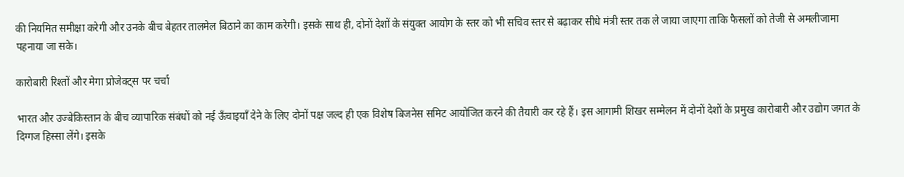की नियमित समीक्षा करेगी और उनके बीच बेहतर तालमेल बिठाने का काम करेगी। इसके साथ ही, दोनों देशों के संयुक्त आयोग के स्तर को भी सचिव स्तर से बढ़ाकर सीधे मंत्री स्तर तक ले जाया जाएगा ताकि फैसलों को तेजी से अमलीजामा पहनाया जा सके।

कारोबारी रिश्तों और मेगा प्रोजेक्ट्स पर चर्चा

भारत और उज्बेकिस्तान के बीच व्यापारिक संबंधों को नई ऊँचाइयाँ देने के लिए दोनों पक्ष जल्द ही एक विशेष बिजनेस समिट आयोजित करने की तैयारी कर रहे हैं। इस आगामी शिखर सम्मेलन में दोनों देशों के प्रमुख कारोबारी और उद्योग जगत के दिग्गज हिस्सा लेंगे। इसके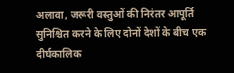अलावा, जरूरी वस्तुओं की निरंतर आपूर्ति सुनिश्चित करने के लिए दोनों देशों के बीच एक दीर्घकालिक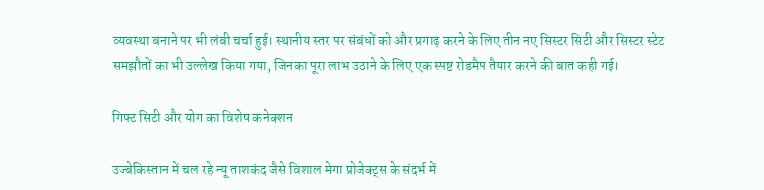व्यवस्था बनाने पर भी लंबी चर्चा हुई। स्थानीय स्तर पर संबंधों को और प्रगाढ़ करने के लिए तीन नए सिस्टर सिटी और सिस्टर स्टेट समझौतों का भी उल्लेख किया गया, जिनका पूरा लाभ उठाने के लिए एक स्पष्ट रोडमैप तैयार करने की बात कही गई।

गिफ्ट सिटी और योग का विशेष कनेक्शन

उज्बेकिस्तान में चल रहे न्यू ताशकंद जैसे विशाल मेगा प्रोजेक्ट्स के संदर्भ में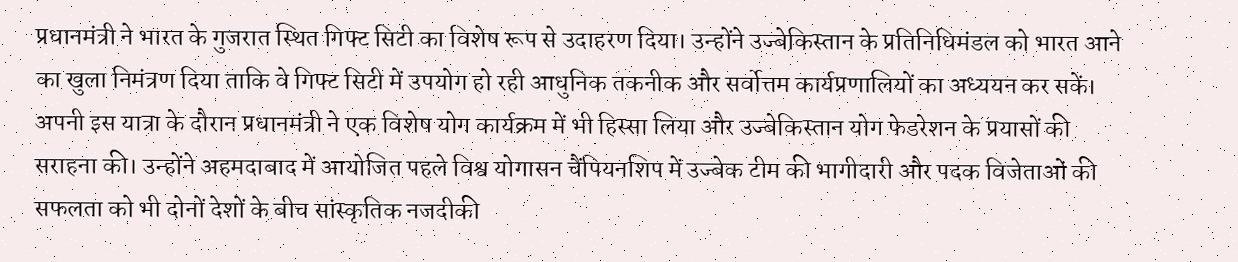प्रधानमंत्री ने भारत के गुजरात स्थित गिफ्ट सिटी का विशेष रूप से उदाहरण दिया। उन्होंने उज्बेकिस्तान के प्रतिनिधिमंडल को भारत आने का खुला निमंत्रण दिया ताकि वे गिफ्ट सिटी में उपयोग हो रही आधुनिक तकनीक और सर्वोत्तम कार्यप्रणालियों का अध्ययन कर सकें। अपनी इस यात्रा के दौरान प्रधानमंत्री ने एक विशेष योग कार्यक्रम में भी हिस्सा लिया और उज्बेकिस्तान योग फेडरेशन के प्रयासों की सराहना की। उन्होंने अहमदाबाद में आयोजित पहले विश्व योगासन चैंपियनशिप में उज्बेक टीम की भागीदारी और पदक विजेताओं की सफलता को भी दोनों देशों के बीच सांस्कृतिक नजदीकी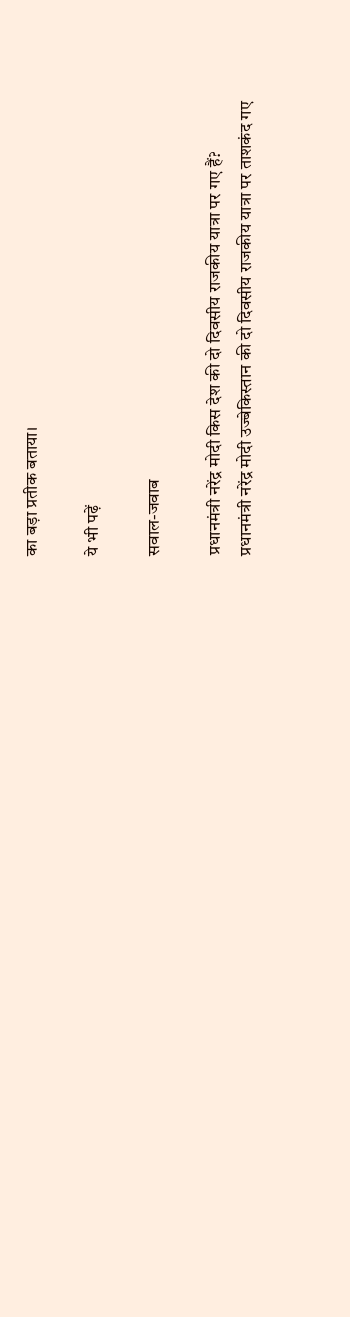का बड़ा प्रतीक बताया।

ये भी पढ़ें

सवाल-जवाब

प्रधानमंत्री नरेंद्र मोदी किस देश की दो दिवसीय राजकीय यात्रा पर गए हैं?
प्रधानमंत्री नरेंद्र मोदी उज्बेकिस्तान की दो दिवसीय राजकीय यात्रा पर ताशकंद गए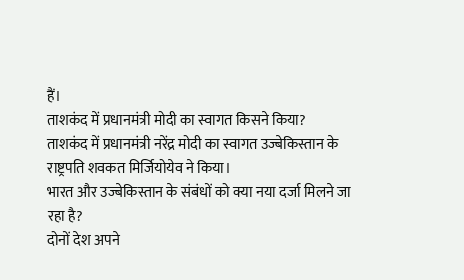हैं।
ताशकंद में प्रधानमंत्री मोदी का स्वागत किसने किया?
ताशकंद में प्रधानमंत्री नरेंद्र मोदी का स्वागत उज्बेकिस्तान के राष्ट्रपति शवकत मिर्जियोयेव ने किया।
भारत और उज्बेकिस्तान के संबंधों को क्या नया दर्जा मिलने जा रहा है?
दोनों देश अपने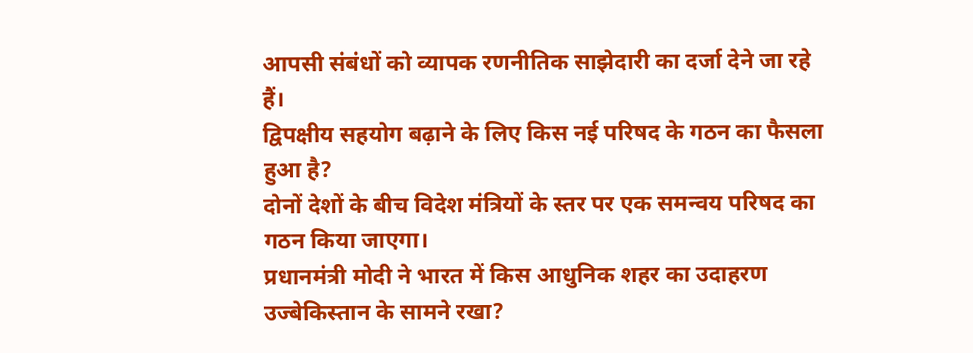आपसी संबंधों को व्यापक रणनीतिक साझेदारी का दर्जा देने जा रहे हैं।
द्विपक्षीय सहयोग बढ़ाने के लिए किस नई परिषद के गठन का फैसला हुआ है?
दोनों देशों के बीच विदेश मंत्रियों के स्तर पर एक समन्वय परिषद का गठन किया जाएगा।
प्रधानमंत्री मोदी ने भारत में किस आधुनिक शहर का उदाहरण उज्बेकिस्तान के सामने रखा?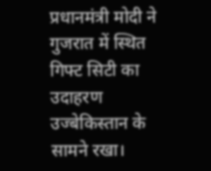प्रधानमंत्री मोदी ने गुजरात में स्थित गिफ्ट सिटी का उदाहरण उज्बेकिस्तान के सामने रखा।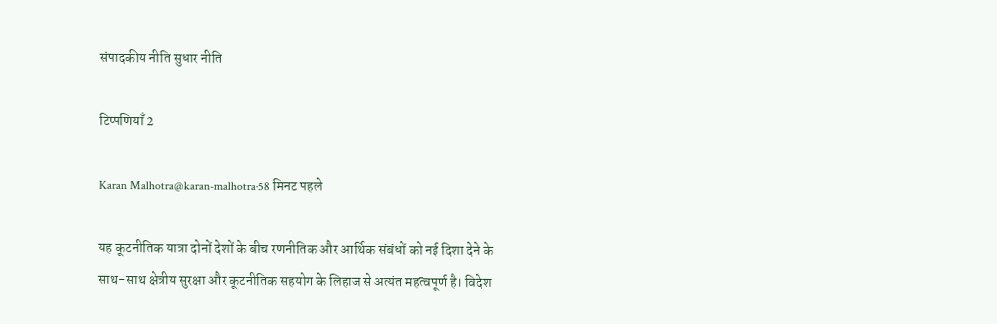संपादकीय नीति सुधार नीति

टिप्पणियाँ 2

Karan Malhotra@karan-malhotra·58 मिनट पहले

यह कूटनीतिक यात्रा दोनों देशों के बीच रणनीतिक और आर्थिक संबंधों को नई दिशा देने के साथ-साथ क्षेत्रीय सुरक्षा और कूटनीतिक सहयोग के लिहाज से अत्यंत महत्वपूर्ण है। विदेश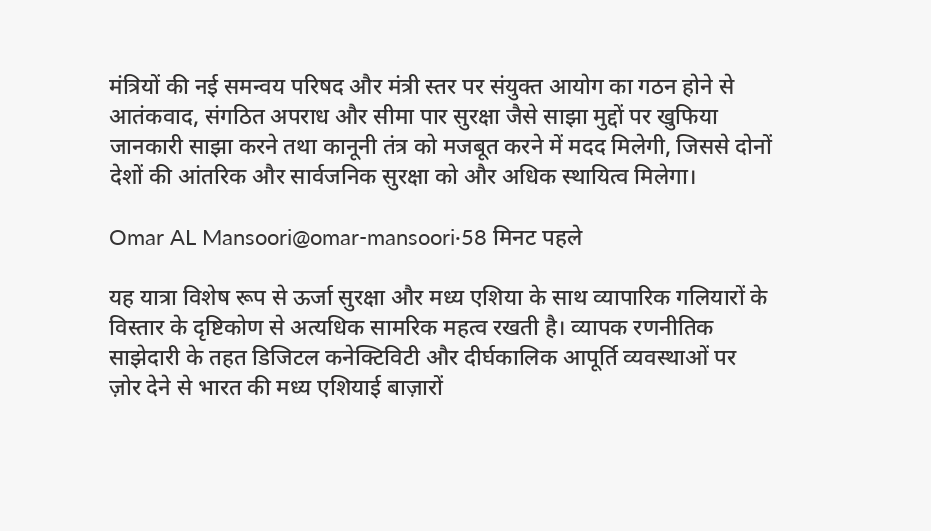मंत्रियों की नई समन्वय परिषद और मंत्री स्तर पर संयुक्त आयोग का गठन होने से आतंकवाद, संगठित अपराध और सीमा पार सुरक्षा जैसे साझा मुद्दों पर खुफिया जानकारी साझा करने तथा कानूनी तंत्र को मजबूत करने में मदद मिलेगी, जिससे दोनों देशों की आंतरिक और सार्वजनिक सुरक्षा को और अधिक स्थायित्व मिलेगा।

Omar AL Mansoori@omar-mansoori·58 मिनट पहले

यह यात्रा विशेष रूप से ऊर्जा सुरक्षा और मध्य एशिया के साथ व्यापारिक गलियारों के विस्तार के दृष्टिकोण से अत्यधिक सामरिक महत्व रखती है। व्यापक रणनीतिक साझेदारी के तहत डिजिटल कनेक्टिविटी और दीर्घकालिक आपूर्ति व्यवस्थाओं पर ज़ोर देने से भारत की मध्य एशियाई बाज़ारों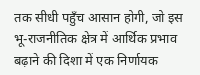तक सीधी पहुँच आसान होगी, जो इस भू-राजनीतिक क्षेत्र में आर्थिक प्रभाव बढ़ाने की दिशा में एक निर्णायक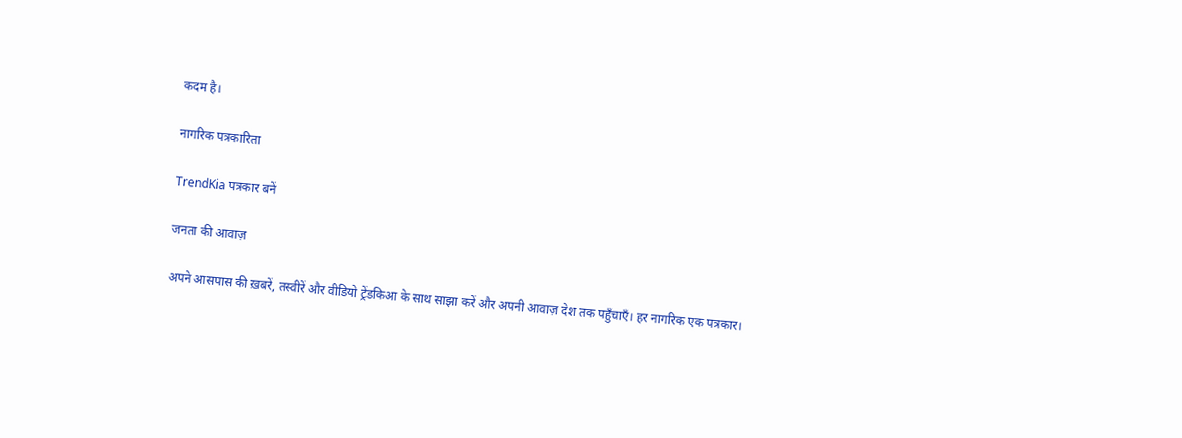कदम है।

नागरिक पत्रकारिता

TrendKia पत्रकार बनें

जनता की आवाज़

अपने आसपास की ख़बरें, तस्वीरें और वीडियो ट्रेंडकिआ के साथ साझा करें और अपनी आवाज़ देश तक पहुँचाएँ। हर नागरिक एक पत्रकार।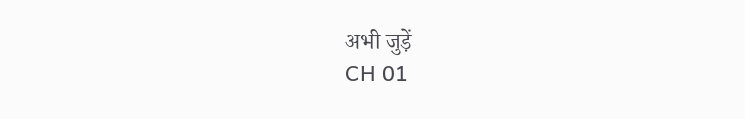अभी जुड़ें
CH 01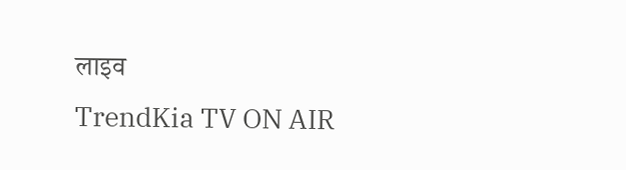लाइव
TrendKia TV ON AIR